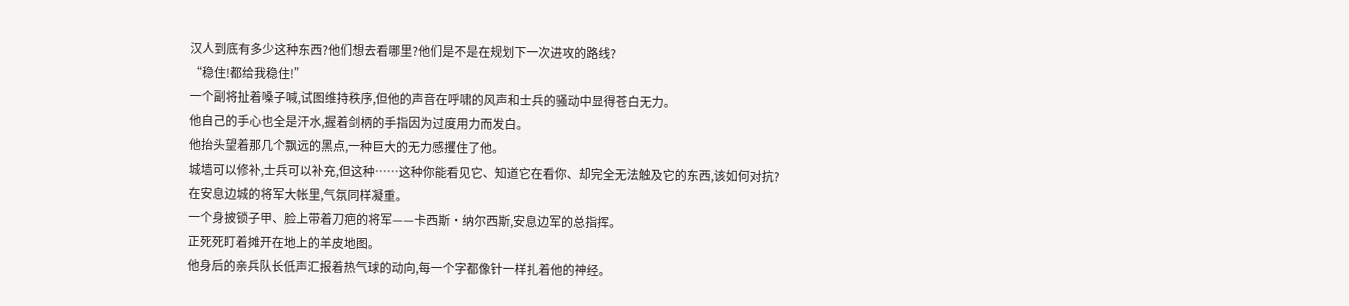汉人到底有多少这种东西?他们想去看哪里?他们是不是在规划下一次进攻的路线?
“稳住!都给我稳住!”
一个副将扯着嗓子喊,试图维持秩序,但他的声音在呼啸的风声和士兵的骚动中显得苍白无力。
他自己的手心也全是汗水,握着剑柄的手指因为过度用力而发白。
他抬头望着那几个飘远的黑点,一种巨大的无力感攫住了他。
城墙可以修补,士兵可以补充,但这种……这种你能看见它、知道它在看你、却完全无法触及它的东西,该如何对抗?
在安息边城的将军大帐里,气氛同样凝重。
一个身披锁子甲、脸上带着刀疤的将军——卡西斯·纳尔西斯,安息边军的总指挥。
正死死盯着摊开在地上的羊皮地图。
他身后的亲兵队长低声汇报着热气球的动向,每一个字都像针一样扎着他的神经。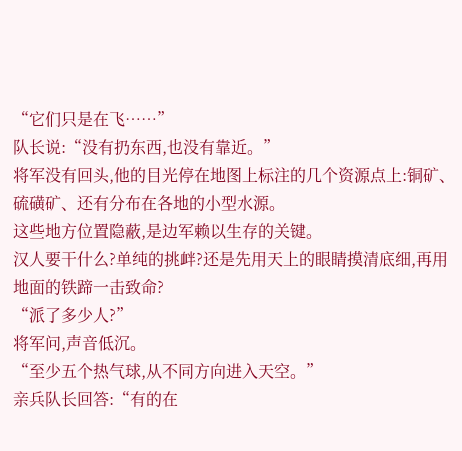“它们只是在飞……”
队长说:“没有扔东西,也没有靠近。”
将军没有回头,他的目光停在地图上标注的几个资源点上:铜矿、硫磺矿、还有分布在各地的小型水源。
这些地方位置隐蔽,是边军赖以生存的关键。
汉人要干什么?单纯的挑衅?还是先用天上的眼睛摸清底细,再用地面的铁蹄一击致命?
“派了多少人?”
将军问,声音低沉。
“至少五个热气球,从不同方向进入天空。”
亲兵队长回答:“有的在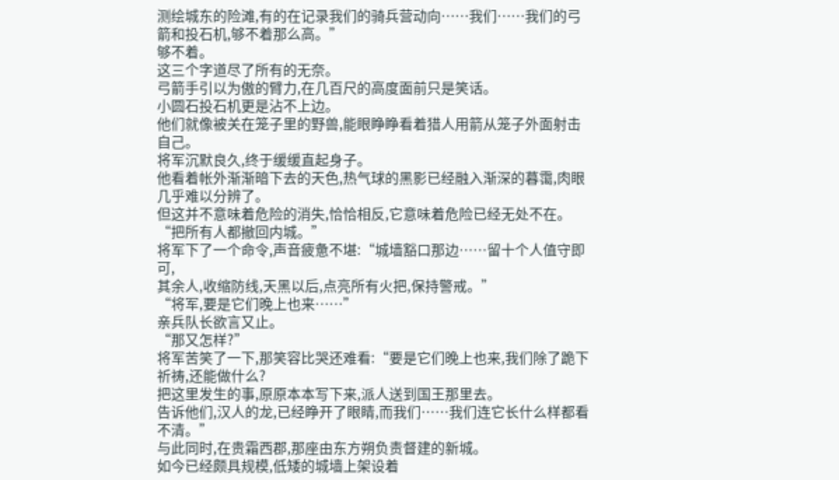测绘城东的险滩,有的在记录我们的骑兵营动向……我们……我们的弓箭和投石机,够不着那么高。”
够不着。
这三个字道尽了所有的无奈。
弓箭手引以为傲的臂力,在几百尺的高度面前只是笑话。
小圆石投石机更是沾不上边。
他们就像被关在笼子里的野兽,能眼睁睁看着猎人用箭从笼子外面射击自己。
将军沉默良久,终于缓缓直起身子。
他看着帐外渐渐暗下去的天色,热气球的黑影已经融入渐深的暮霭,肉眼几乎难以分辨了。
但这并不意味着危险的消失,恰恰相反,它意味着危险已经无处不在。
“把所有人都撤回内城。”
将军下了一个命令,声音疲惫不堪:“城墙豁口那边……留十个人值守即可,
其余人,收缩防线,天黑以后,点亮所有火把,保持警戒。”
“将军,要是它们晚上也来……”
亲兵队长欲言又止。
“那又怎样?”
将军苦笑了一下,那笑容比哭还难看:“要是它们晚上也来,我们除了跪下祈祷,还能做什么?
把这里发生的事,原原本本写下来,派人送到国王那里去。
告诉他们,汉人的龙,已经睁开了眼睛,而我们……我们连它长什么样都看不清。”
与此同时,在贵霜西郡,那座由东方朔负责督建的新城。
如今已经颇具规模,低矮的城墙上架设着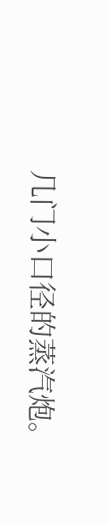几门小口径的蒸汽炮。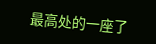最高处的一座了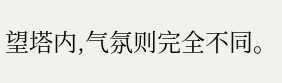望塔内,气氛则完全不同。